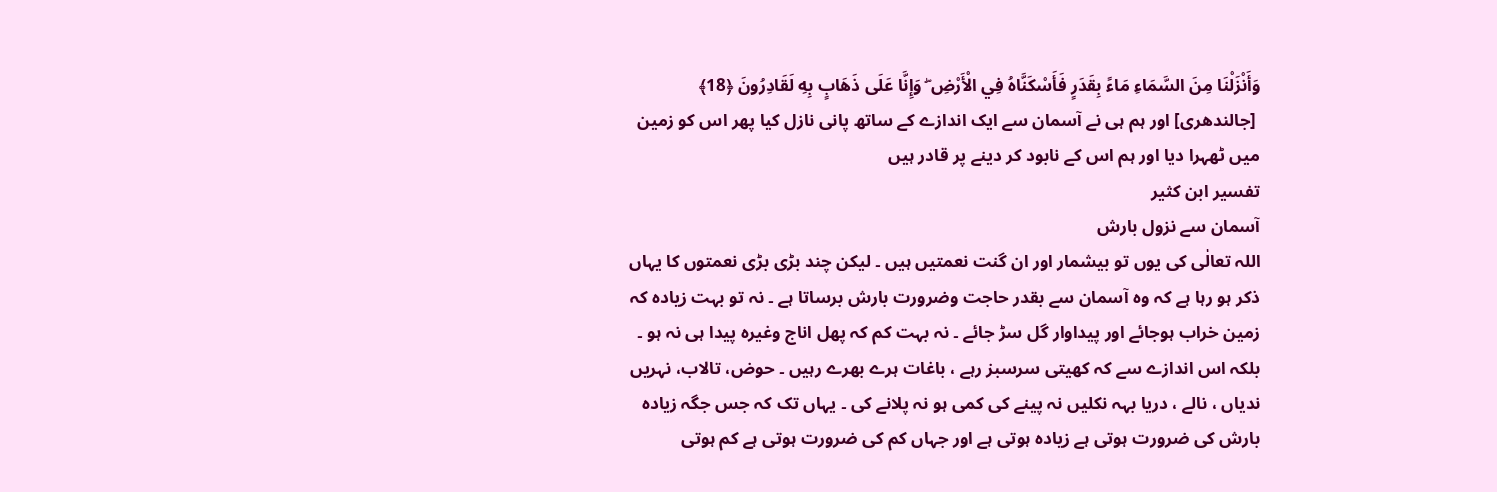وَأَنْزَلْنَا مِنَ السَّمَاءِ مَاءً بِقَدَرٍ فَأَسْكَنَّاهُ فِي الْأَرْضِ ۖ وَإِنَّا عَلَى ذَهَابٍ بِهِ لَقَادِرُونَ ﴿18﴾
 [جالندھری] اور ہم ہی نے آسمان سے ایک اندازے کے ساتھ پانی نازل کیا پھر اس کو زمین میں ٹھہرا دیا اور ہم اس کے نابود کر دینے پر قادر ہیں
تفسیر ابن كثیر
آسمان سے نزول بارش
اللہ تعالٰی کی یوں تو بیشمار اور ان گنت نعمتیں ہیں ۔ لیکن چند بڑی بڑی نعمتوں کا یہاں ذکر ہو رہا ہے کہ وہ آسمان سے بقدر حاجت وضرورت بارش برساتا ہے ۔ نہ تو بہت زیادہ کہ زمین خراب ہوجائے اور پیداوار گل سڑ جائے ۔ نہ بہت کم کہ پھل اناج وغیرہ پیدا ہی نہ ہو ۔ بلکہ اس اندازے سے کہ کھیتی سرسبز رہے ، باغات ہرے بھرے رہیں ۔ حوض، تالاب، نہریں ندیاں ، نالے ، دریا بہہ نکلیں نہ پینے کی کمی ہو نہ پلانے کی ۔ یہاں تک کہ جس جگہ زیادہ بارش کی ضرورت ہوتی ہے زیادہ ہوتی ہے اور جہاں کم کی ضرورت ہوتی ہے کم ہوتی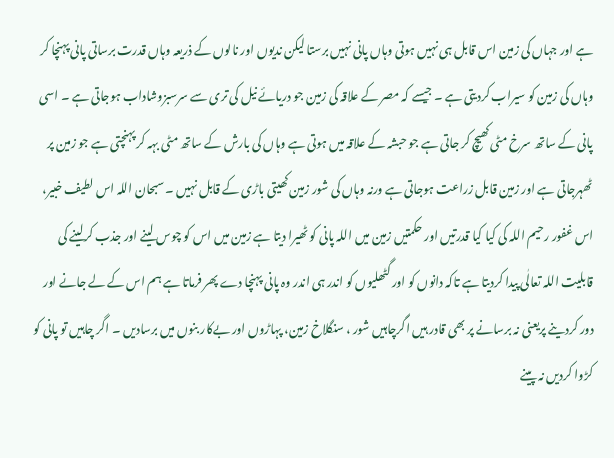ہے اور جہاں کی زمین اس قابل ہی نہیں ہوتی وہاں پانی نہیں برستا لیکن ندیوں اور نالوں کے ذریعہ وہاں قدرت برساتی پانی پہنچا کر وہاں کی زمین کو سیراب کردیتی ہے ۔ جیسے کہ مصر کے علاقہ کی زمین جو دریائے نیل کی تری سے سرسبزوشاداب ہوجاتی ہے ۔ اسی پانی کے ساتھ سرخ مٹی کھیچ کر جاتی ہے جو حبشہ کے علاقہ میں ہوتی ہے وہاں کی بارش کے ساتھ مٹی بہہ کر پہنچتی ہے جو زمین پر ٹھہرجاتی ہے اور زمین قابل زراعت ہوجاتی ہے ورنہ وہاں کی شور زمین کھیتی باڑی کے قابل نہیں ۔ سبحان اللہ اس لطیف خبیر، اس غفور رحیم اللہ کی کیا کیا قدرتیں اور حکمتیں زمین میں اللہ پانی کو ٹھیرا دیتا ہے زمین میں اس کو چوس لینے اور جذب کرلینے کی قابلیت اللہ تعالٰی پیدا کردیتا ہے تاکہ دانوں کو اور گٹھلیوں کو اندر ہی اندر وہ پانی پہنچا دے پھر فرماتا ہے ہم اس کے لے جانے اور دور کردینے پریعنی نہ برسانے پر بھی قادر ہیں اگرچاہیں شور ، سنگلاخ زمین، پہاڑوں اور بےکار بنوں میں برسادیں ۔ اگر چاہیں تو پانی کو کڑوا کردیں نہ پینے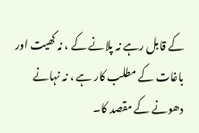کے قابل رہے نہ پلانے کے ، نہ کھیت اور باغات کے مطلب کار ہے ، نہ نہانے دھونے کے مقصد کا۔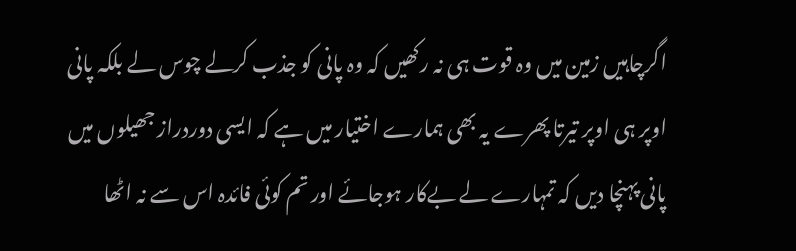اگرچاہیں زمین میں وہ قوت ہی نہ رکھیں کہ وہ پانی کو جذب کرلے چوس لے بلکہ پانی اوپر ہی اوپر تیرتا پھرے یہ بھی ہمارے اختیار میں ہے کہ ایسی دوردراز جھیلوں میں پانی پہنچا دیں کہ تمہارے لے بےکار ہوجائے اور تم کوئی فائدہ اس سے نہ اٹھا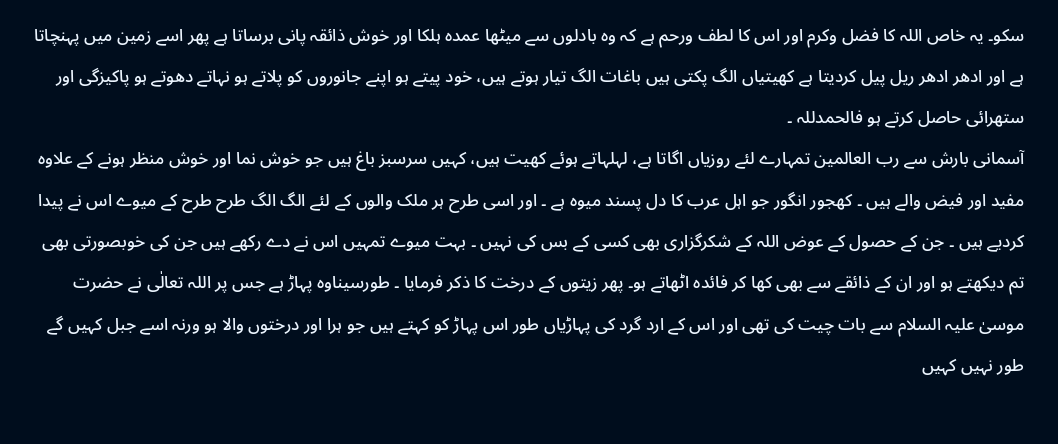سکو۔ یہ خاص اللہ کا فضل وکرم اور اس کا لطف ورحم ہے کہ وہ بادلوں سے میٹھا عمدہ ہلکا اور خوش ذائقہ پانی برساتا ہے پھر اسے زمین میں پہنچاتا ہے اور ادھر ادھر ریل پیل کردیتا ہے کھیتیاں الگ پکتی ہیں باغات الگ تیار ہوتے ہیں، خود پیتے ہو اپنے جانوروں کو پلاتے ہو نہاتے دھوتے ہو پاکیزگی اور ستھرائی حاصل کرتے ہو فالحمدللہ ۔
آسمانی بارش سے رب العالمین تمہارے لئے روزیاں اگاتا ہے، لہلہاتے ہوئے کھیت ہیں، کہیں سرسبز باغ ہیں جو خوش نما اور خوش منظر ہونے کے علاوہ مفید اور فیض والے ہیں ۔ کھجور انگور جو اہل عرب کا دل پسند میوہ ہے ۔ اور اسی طرح ہر ملک والوں کے لئے الگ الگ طرح طرح کے میوے اس نے پیدا کردیے ہیں ۔ جن کے حصول کے عوض اللہ کے شکرگزاری بھی کسی کے بس کی نہیں ۔ بہت میوے تمہیں اس نے دے رکھے ہیں جن کی خوبصورتی بھی تم دیکھتے ہو اور ان کے ذائقے سے بھی کھا کر فائدہ اٹھاتے ہو۔ پھر زیتوں کے درخت کا ذکر فرمایا ۔ طورسیناوہ پہاڑ ہے جس پر اللہ تعالٰی نے حضرت موسیٰ علیہ السلام سے بات چیت کی تھی اور اس کے ارد گرد کی پہاڑیاں طور اس پہاڑ کو کہتے ہیں جو ہرا اور درختوں والا ہو ورنہ اسے جبل کہیں گے طور نہیں کہیں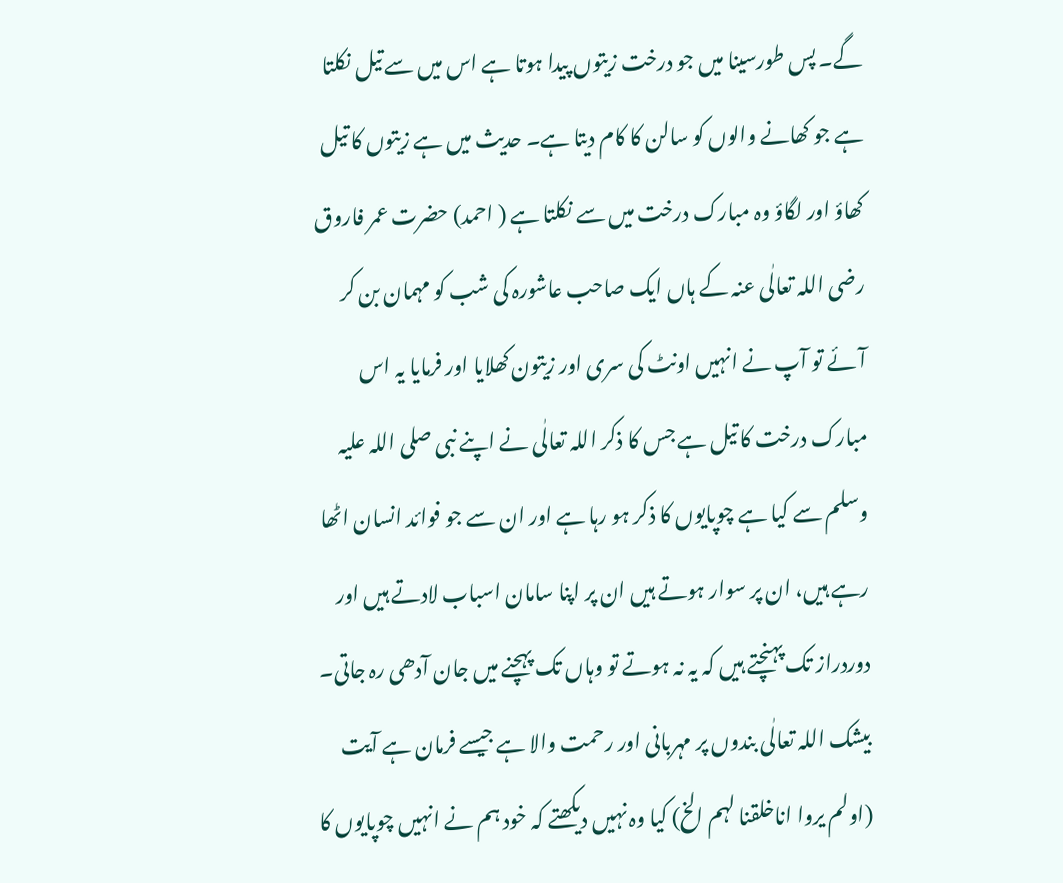گے۔ پس طورسینا میں جو درخت زیتوں پیدا ہوتا ہے اس میں سے تیل نکلتا ہے جو کھانے والوں کو سالن کا کام دیتا ہے۔ حدیث میں ہے زیتوں کا تیل کھاؤ اور لگاؤ وہ مبارک درخت میں سے نکلتا ہے ( احمد) حضرت عمر فاروق رضی اللہ تعالٰی عنہ کے ہاں ایک صاحب عاشورہ کی شب کو مہمان بن کر آئے تو آپ نے انہیں اونٹ کی سری اور زیتون کھلایا اور فرمایا یہ اس مبارک درخت کا تیل ہے جس کا ذکر اللہ تعالٰی نے اپنے نبی صلی اللہ علیہ وسلم سے کیا ہے چوپایوں کا ذکر ہو رہا ہے اور ان سے جو فوائد انسان اٹھا رہے ہیں، ان پر سوار ہوتے ہیں ان پر اپنا سامان اسباب لادتے ہیں اور دوردراز تک پہنچتے ہیں کہ یہ نہ ہوتے تو وہاں تک پہچنے میں جان آدھی رہ جاتی۔ بیشک اللہ تعالٰی بندوں پر مہربانی اور رحمت والا ہے جیسے فرمان ہے آیت (اولم یروا اناخلقنا لہم الخ) کیا وہ نہیں دیکھتے کہ خود ہم نے انہیں چوپایوں کا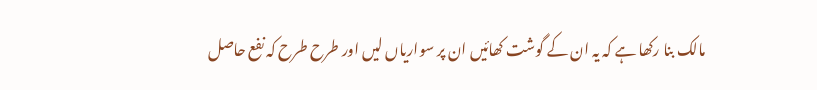مالک بنا رکھا ہے کہ یہ ان کے گوشت کھائیں ان پر سواریاں لیں اور طرح طرح کہ نفع حاصل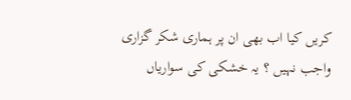کریں کیا اب بھی ان پر ہماری شکر گزاری واجب نہیں ؟ یہ خشکی کی سواریاں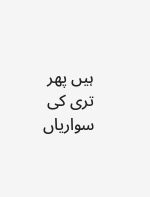ہیں پھر تری کی سواریاں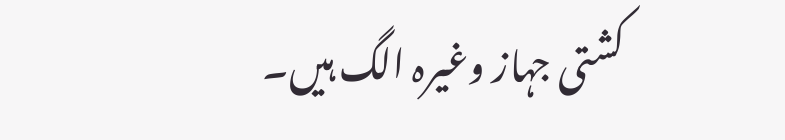کشتی جہاز وغیرہ الگ ہیں۔